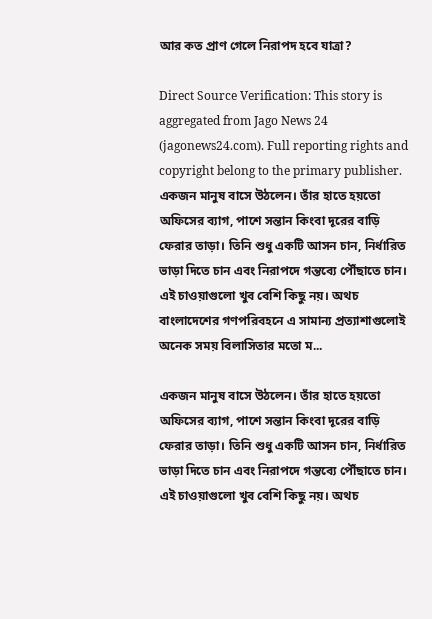আর কত প্রাণ গেলে নিরাপদ হবে যাত্রা?

Direct Source Verification: This story is aggregated from Jago News 24 (jagonews24.com). Full reporting rights and copyright belong to the primary publisher.
একজন মানুষ বাসে উঠলেন। তাঁর হাতে হয়তো অফিসের ব্যাগ, পাশে সন্তান কিংবা দূরের বাড়ি ফেরার তাড়া। তিনি শুধু একটি আসন চান, নির্ধারিত ভাড়া দিতে চান এবং নিরাপদে গন্তব্যে পৌঁছাতে চান। এই চাওয়াগুলো খুব বেশি কিছু নয়। অথচ বাংলাদেশের গণপরিবহনে এ সামান্য প্রত্যাশাগুলোই অনেক সময় বিলাসিতার মতো ম...

একজন মানুষ বাসে উঠলেন। তাঁর হাতে হয়তো অফিসের ব্যাগ, পাশে সন্তান কিংবা দূরের বাড়ি ফেরার তাড়া। তিনি শুধু একটি আসন চান, নির্ধারিত ভাড়া দিতে চান এবং নিরাপদে গন্তব্যে পৌঁছাতে চান। এই চাওয়াগুলো খুব বেশি কিছু নয়। অথচ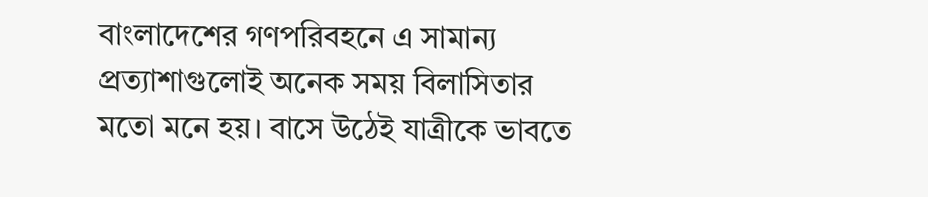বাংলাদেশের গণপরিবহনে এ সামান্য প্রত্যাশাগুলোই অনেক সময় বিলাসিতার মতো মনে হয়। বাসে উঠেই যাত্রীকে ভাবতে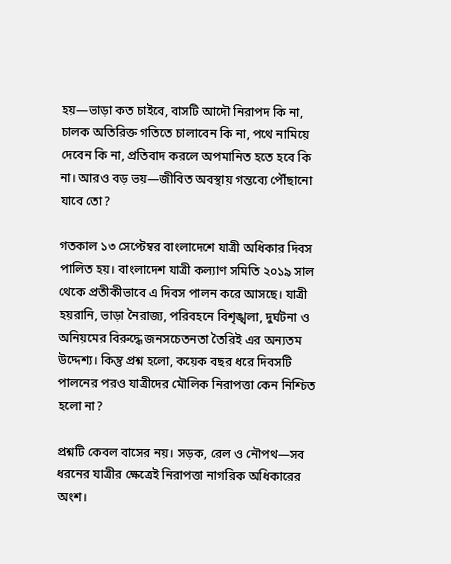হয়—ভাড়া কত চাইবে, বাসটি আদৌ নিরাপদ কি না, চালক অতিরিক্ত গতিতে চালাবেন কি না, পথে নামিয়ে দেবেন কি না, প্রতিবাদ করলে অপমানিত হতে হবে কি না। আরও বড় ভয়—জীবিত অবস্থায় গন্তব্যে পৌঁছানো যাবে তো?

গতকাল ১৩ সেপ্টেম্বর বাংলাদেশে যাত্রী অধিকার দিবস পালিত হয়। বাংলাদেশ যাত্রী কল্যাণ সমিতি ২০১৯ সাল থেকে প্রতীকীভাবে এ দিবস পালন করে আসছে। যাত্রী হয়রানি, ভাড়া নৈরাজ্য, পরিবহনে বিশৃঙ্খলা, দুর্ঘটনা ও অনিয়মের বিরুদ্ধে জনসচেতনতা তৈরিই এর অন্যতম উদ্দেশ্য। কিন্তু প্রশ্ন হলো, কয়েক বছর ধরে দিবসটি পালনের পরও যাত্রীদের মৌলিক নিরাপত্তা কেন নিশ্চিত হলো না?

প্রশ্নটি কেবল বাসের নয়। সড়ক, রেল ও নৌপথ—সব ধরনের যাত্রীর ক্ষেত্রেই নিরাপত্তা নাগরিক অধিকারের অংশ।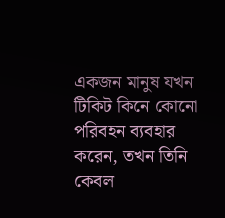একজন মানুষ যখন টিকিট কিনে কোনো পরিবহন ব্যবহার করেন, তখন তিনি কেবল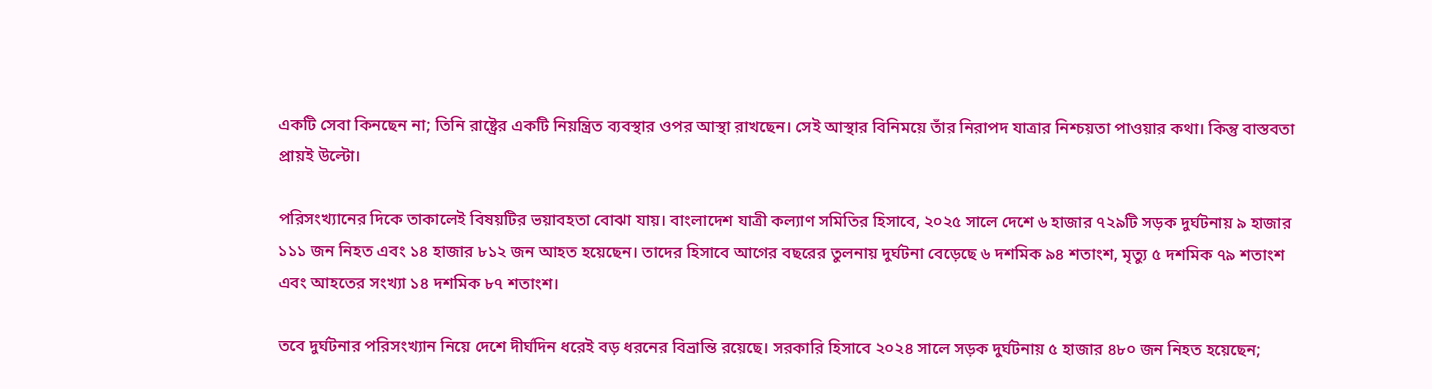একটি সেবা কিনছেন না; তিনি রাষ্ট্রের একটি নিয়ন্ত্রিত ব্যবস্থার ওপর আস্থা রাখছেন। সেই আস্থার বিনিময়ে তাঁর নিরাপদ যাত্রার নিশ্চয়তা পাওয়ার কথা। কিন্তু বাস্তবতা প্রায়ই উল্টো।

পরিসংখ্যানের দিকে তাকালেই বিষয়টির ভয়াবহতা বোঝা যায়। বাংলাদেশ যাত্রী কল্যাণ সমিতির হিসাবে, ২০২৫ সালে দেশে ৬ হাজার ৭২৯টি সড়ক দুর্ঘটনায় ৯ হাজার ১১১ জন নিহত এবং ১৪ হাজার ৮১২ জন আহত হয়েছেন। তাদের হিসাবে আগের বছরের তুলনায় দুর্ঘটনা বেড়েছে ৬ দশমিক ৯৪ শতাংশ, মৃত্যু ৫ দশমিক ৭৯ শতাংশ এবং আহতের সংখ্যা ১৪ দশমিক ৮৭ শতাংশ।

তবে দুর্ঘটনার পরিসংখ্যান নিয়ে দেশে দীর্ঘদিন ধরেই বড় ধরনের বিভ্রান্তি রয়েছে। সরকারি হিসাবে ২০২৪ সালে সড়ক দুর্ঘটনায় ৫ হাজার ৪৮০ জন নিহত হয়েছেন;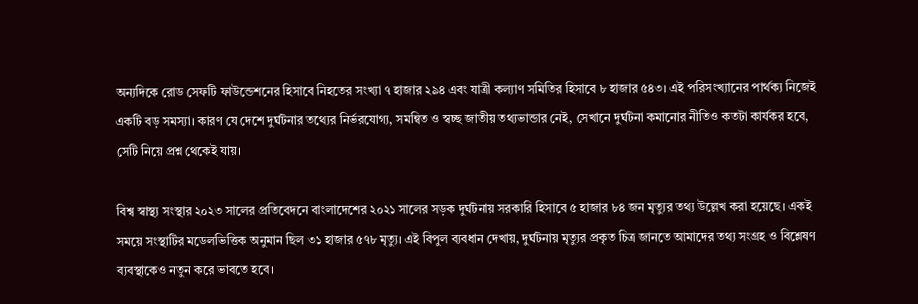অন্যদিকে রোড সেফটি ফাউন্ডেশনের হিসাবে নিহতের সংখ্যা ৭ হাজার ২৯৪ এবং যাত্রী কল্যাণ সমিতির হিসাবে ৮ হাজার ৫৪৩। এই পরিসংখ্যানের পার্থক্য নিজেই একটি বড় সমস্যা। কারণ যে দেশে দুর্ঘটনার তথ্যের নির্ভরযোগ্য, সমন্বিত ও স্বচ্ছ জাতীয় তথ্যভান্ডার নেই, সেখানে দুর্ঘটনা কমানোর নীতিও কতটা কার্যকর হবে, সেটি নিয়ে প্রশ্ন থেকেই যায়।

বিশ্ব স্বাস্থ্য সংস্থার ২০২৩ সালের প্রতিবেদনে বাংলাদেশের ২০২১ সালের সড়ক দুর্ঘটনায় সরকারি হিসাবে ৫ হাজার ৮৪ জন মৃত্যুর তথ্য উল্লেখ করা হয়েছে। একই সময়ে সংস্থাটির মডেলভিত্তিক অনুমান ছিল ৩১ হাজার ৫৭৮ মৃত্যু। এই বিপুল ব্যবধান দেখায়, দুর্ঘটনায় মৃত্যুর প্রকৃত চিত্র জানতে আমাদের তথ্য সংগ্রহ ও বিশ্লেষণ ব্যবস্থাকেও নতুন করে ভাবতে হবে।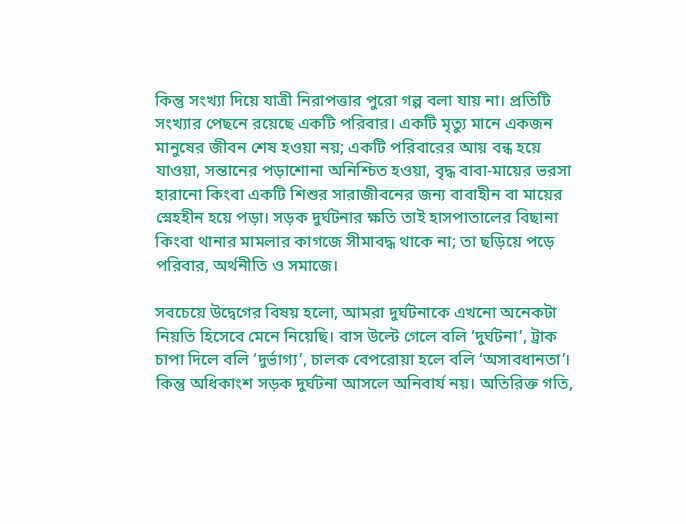কিন্তু সংখ্যা দিয়ে যাত্রী নিরাপত্তার পুরো গল্প বলা যায় না। প্রতিটি সংখ্যার পেছনে রয়েছে একটি পরিবার। একটি মৃত্যু মানে একজন মানুষের জীবন শেষ হওয়া নয়; একটি পরিবারের আয় বন্ধ হয়ে যাওয়া, সন্তানের পড়াশোনা অনিশ্চিত হওয়া, বৃদ্ধ বাবা-মায়ের ভরসা হারানো কিংবা একটি শিশুর সারাজীবনের জন্য বাবাহীন বা মায়ের স্নেহহীন হয়ে পড়া। সড়ক দুর্ঘটনার ক্ষতি তাই হাসপাতালের বিছানা কিংবা থানার মামলার কাগজে সীমাবদ্ধ থাকে না; তা ছড়িয়ে পড়ে পরিবার, অর্থনীতি ও সমাজে।

সবচেয়ে উদ্বেগের বিষয় হলো, আমরা দুর্ঘটনাকে এখনো অনেকটা নিয়তি হিসেবে মেনে নিয়েছি। বাস উল্টে গেলে বলি ‘দুর্ঘটনা’, ট্রাক চাপা দিলে বলি ‘দুর্ভাগ্য’, চালক বেপরোয়া হলে বলি ‘অসাবধানতা’। কিন্তু অধিকাংশ সড়ক দুর্ঘটনা আসলে অনিবার্য নয়। অতিরিক্ত গতি,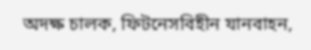অদক্ষ চালক, ফিটনেসবিহীন যানবাহন,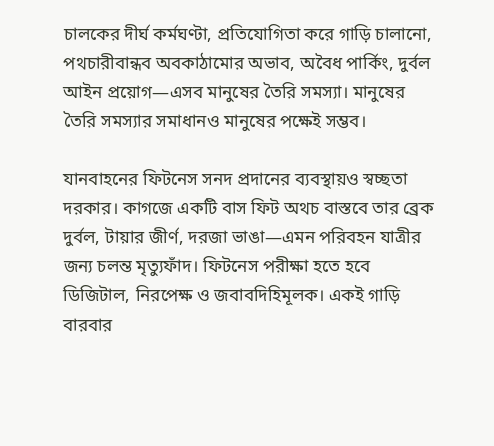চালকের দীর্ঘ কর্মঘণ্টা, প্রতিযোগিতা করে গাড়ি চালানো, পথচারীবান্ধব অবকাঠামোর অভাব, অবৈধ পার্কিং, দুর্বল আইন প্রয়োগ—এসব মানুষের তৈরি সমস্যা। মানুষের তৈরি সমস্যার সমাধানও মানুষের পক্ষেই সম্ভব।

যানবাহনের ফিটনেস সনদ প্রদানের ব্যবস্থায়ও স্বচ্ছতা দরকার। কাগজে একটি বাস ফিট অথচ বাস্তবে তার ব্রেক দুর্বল, টায়ার জীর্ণ, দরজা ভাঙা—এমন পরিবহন যাত্রীর জন্য চলন্ত মৃত্যুফাঁদ। ফিটনেস পরীক্ষা হতে হবে ডিজিটাল, নিরপেক্ষ ও জবাবদিহিমূলক। একই গাড়ি বারবার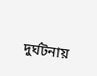দুর্ঘটনায়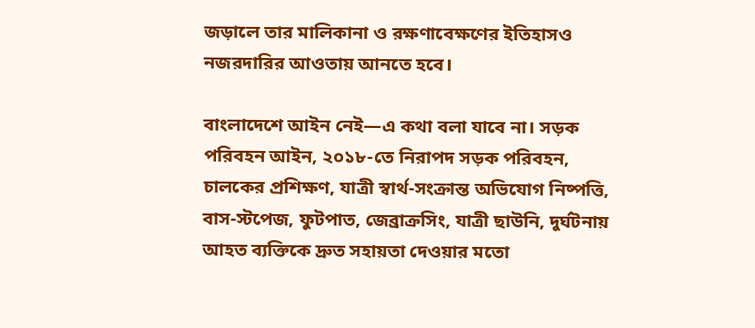জড়ালে তার মালিকানা ও রক্ষণাবেক্ষণের ইতিহাসও নজরদারির আওতায় আনতে হবে।

বাংলাদেশে আইন নেই—এ কথা বলা যাবে না। সড়ক পরিবহন আইন, ২০১৮-তে নিরাপদ সড়ক পরিবহন, চালকের প্রশিক্ষণ, যাত্রী স্বার্থ-সংক্রান্ত অভিযোগ নিষ্পত্তি, বাস-স্টপেজ, ফুটপাত, জেব্রাক্রসিং, যাত্রী ছাউনি, দুর্ঘটনায় আহত ব্যক্তিকে দ্রুত সহায়তা দেওয়ার মতো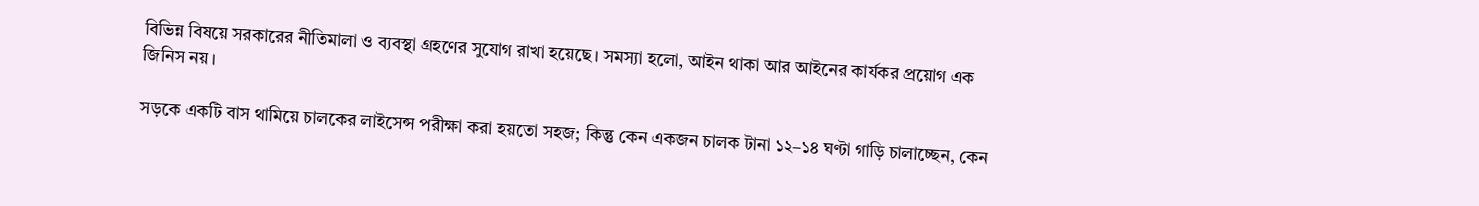বিভিন্ন বিষয়ে সরকারের নীতিমালা ও ব্যবস্থা গ্রহণের সুযোগ রাখা হয়েছে। সমস্যা হলো, আইন থাকা আর আইনের কার্যকর প্রয়োগ এক জিনিস নয়।

সড়কে একটি বাস থামিয়ে চালকের লাইসেন্স পরীক্ষা করা হয়তো সহজ; কিন্তু কেন একজন চালক টানা ১২–১৪ ঘণ্টা গাড়ি চালাচ্ছেন, কেন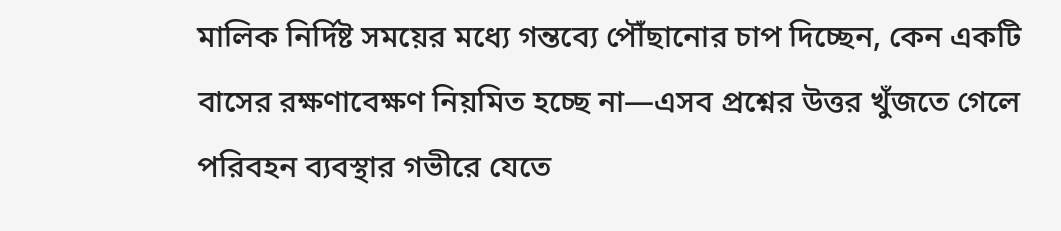মালিক নির্দিষ্ট সময়ের মধ্যে গন্তব্যে পৌঁছানোর চাপ দিচ্ছেন, কেন একটি বাসের রক্ষণাবেক্ষণ নিয়মিত হচ্ছে না—এসব প্রশ্নের উত্তর খুঁজতে গেলে পরিবহন ব্যবস্থার গভীরে যেতে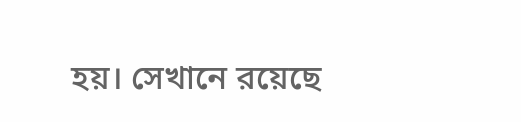হয়। সেখানে রয়েছে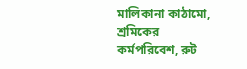মালিকানা কাঠামো, শ্রমিকের কর্মপরিবেশ, রুট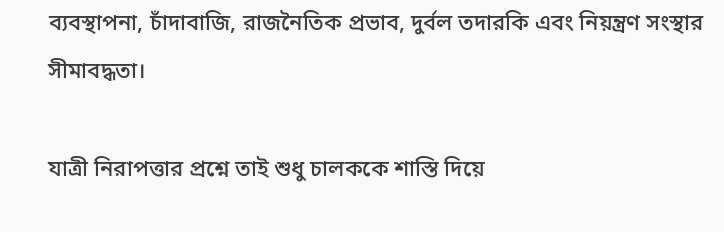ব্যবস্থাপনা, চাঁদাবাজি, রাজনৈতিক প্রভাব, দুর্বল তদারকি এবং নিয়ন্ত্রণ সংস্থার সীমাবদ্ধতা।

যাত্রী নিরাপত্তার প্রশ্নে তাই শুধু চালককে শাস্তি দিয়ে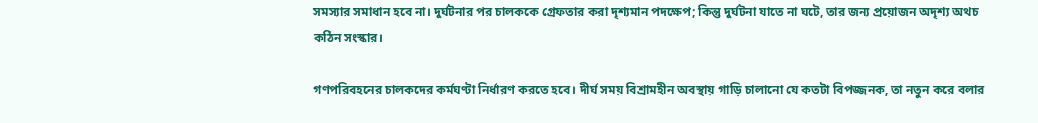সমস্যার সমাধান হবে না। দুর্ঘটনার পর চালককে গ্রেফতার করা দৃশ্যমান পদক্ষেপ; কিন্তু দুর্ঘটনা যাতে না ঘটে, তার জন্য প্রয়োজন অদৃশ্য অথচ কঠিন সংস্কার।

গণপরিবহনের চালকদের কর্মঘণ্টা নির্ধারণ করতে হবে। দীর্ঘ সময় বিশ্রামহীন অবস্থায় গাড়ি চালানো যে কতটা বিপজ্জনক, তা নতুন করে বলার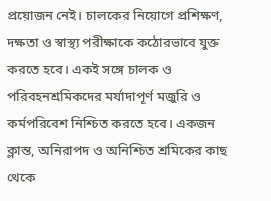প্রয়োজন নেই। চালকের নিয়োগে প্রশিক্ষণ, দক্ষতা ও স্বাস্থ্য পরীক্ষাকে কঠোরভাবে যুক্ত করতে হবে। একই সঙ্গে চালক ও পরিবহনশ্রমিকদের মর্যাদাপূর্ণ মজুরি ও কর্মপরিবেশ নিশ্চিত করতে হবে। একজন ক্লান্ত, অনিরাপদ ও অনিশ্চিত শ্রমিকের কাছ থেকে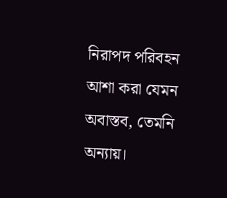নিরাপদ পরিবহন আশা করা যেমন অবাস্তব, তেমনি অন্যায়।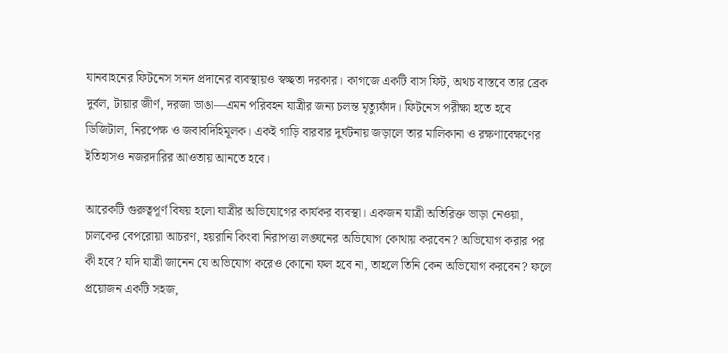যানবাহনের ফিটনেস সনদ প্রদানের ব্যবস্থায়ও স্বচ্ছতা দরকার। কাগজে একটি বাস ফিট, অথচ বাস্তবে তার ব্রেক দুর্বল, টায়ার জীর্ণ, দরজা ভাঙা—এমন পরিবহন যাত্রীর জন্য চলন্ত মৃত্যুফাঁদ। ফিটনেস পরীক্ষা হতে হবে ডিজিটাল, নিরপেক্ষ ও জবাবদিহিমূলক। একই গাড়ি বারবার দুর্ঘটনায় জড়ালে তার মালিকানা ও রক্ষণাবেক্ষণের ইতিহাসও নজরদারির আওতায় আনতে হবে।

আরেকটি গুরুত্বপূর্ণ বিষয় হলো যাত্রীর অভিযোগের কার্যকর ব্যবস্থা। একজন যাত্রী অতিরিক্ত ভাড়া নেওয়া, চালকের বেপরোয়া আচরণ, হয়রানি কিংবা নিরাপত্তা লঙ্ঘনের অভিযোগ কোথায় করবেন? অভিযোগ করার পর কী হবে? যদি যাত্রী জানেন যে অভিযোগ করেও কোনো ফল হবে না, তাহলে তিনি কেন অভিযোগ করবেন? ফলে প্রয়োজন একটি সহজ,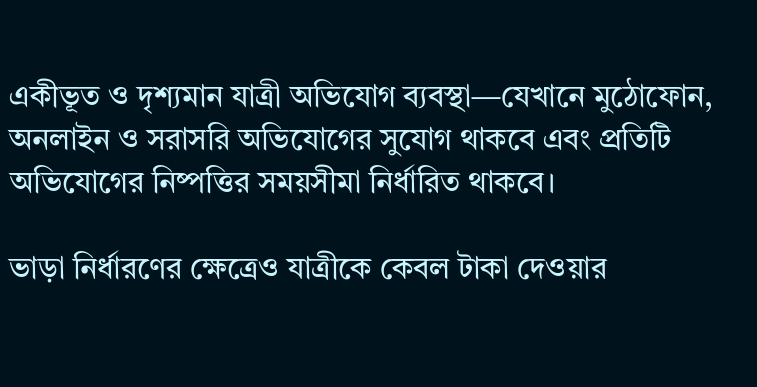একীভূত ও দৃশ্যমান যাত্রী অভিযোগ ব্যবস্থা—যেখানে মুঠোফোন, অনলাইন ও সরাসরি অভিযোগের সুযোগ থাকবে এবং প্রতিটি অভিযোগের নিষ্পত্তির সময়সীমা নির্ধারিত থাকবে।

ভাড়া নির্ধারণের ক্ষেত্রেও যাত্রীকে কেবল টাকা দেওয়ার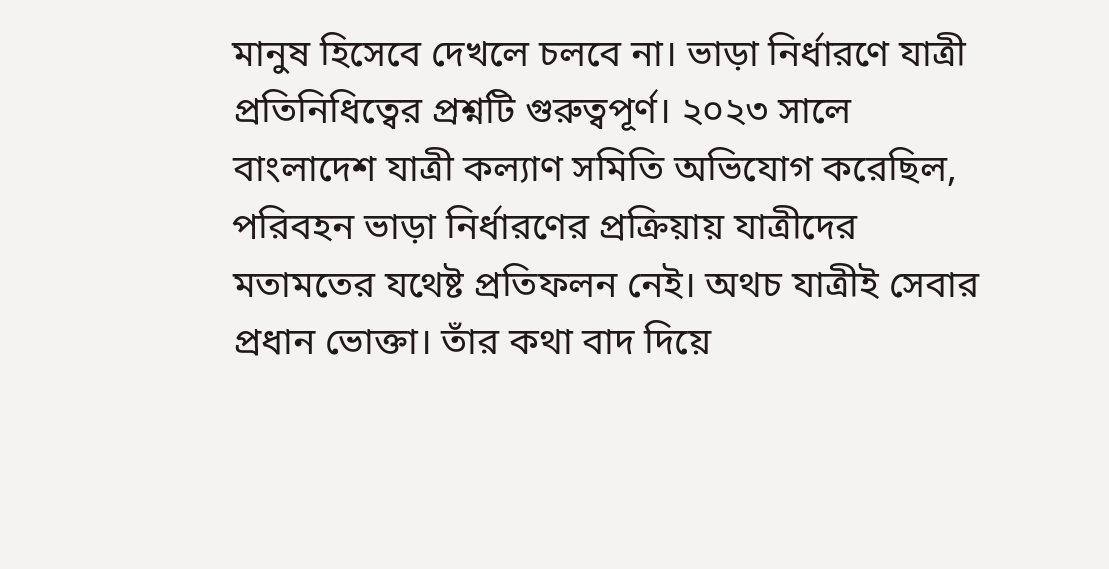মানুষ হিসেবে দেখলে চলবে না। ভাড়া নির্ধারণে যাত্রী প্রতিনিধিত্বের প্রশ্নটি গুরুত্বপূর্ণ। ২০২৩ সালে বাংলাদেশ যাত্রী কল্যাণ সমিতি অভিযোগ করেছিল, পরিবহন ভাড়া নির্ধারণের প্রক্রিয়ায় যাত্রীদের মতামতের যথেষ্ট প্রতিফলন নেই। অথচ যাত্রীই সেবার প্রধান ভোক্তা। তাঁর কথা বাদ দিয়ে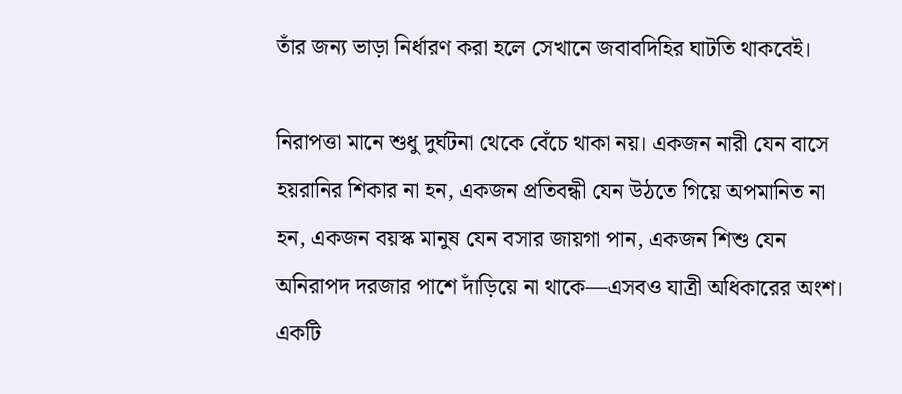তাঁর জন্য ভাড়া নির্ধারণ করা হলে সেখানে জবাবদিহির ঘাটতি থাকবেই।

নিরাপত্তা মানে শুধু দুর্ঘটনা থেকে বেঁচে থাকা নয়। একজন নারী যেন বাসে হয়রানির শিকার না হন, একজন প্রতিবন্ধী যেন উঠতে গিয়ে অপমানিত না হন, একজন বয়স্ক মানুষ যেন বসার জায়গা পান, একজন শিশু যেন অনিরাপদ দরজার পাশে দাঁড়িয়ে না থাকে—এসবও যাত্রী অধিকারের অংশ। একটি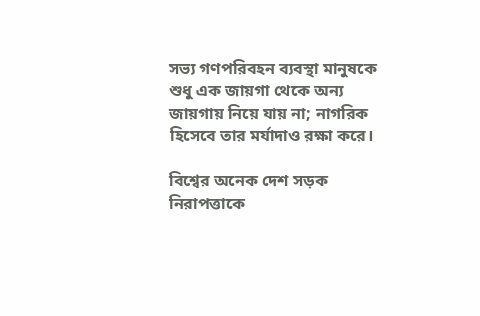সভ্য গণপরিবহন ব্যবস্থা মানুষকে শুধু এক জায়গা থেকে অন্য জায়গায় নিয়ে যায় না; নাগরিক হিসেবে তার মর্যাদাও রক্ষা করে।

বিশ্বের অনেক দেশ সড়ক নিরাপত্তাকে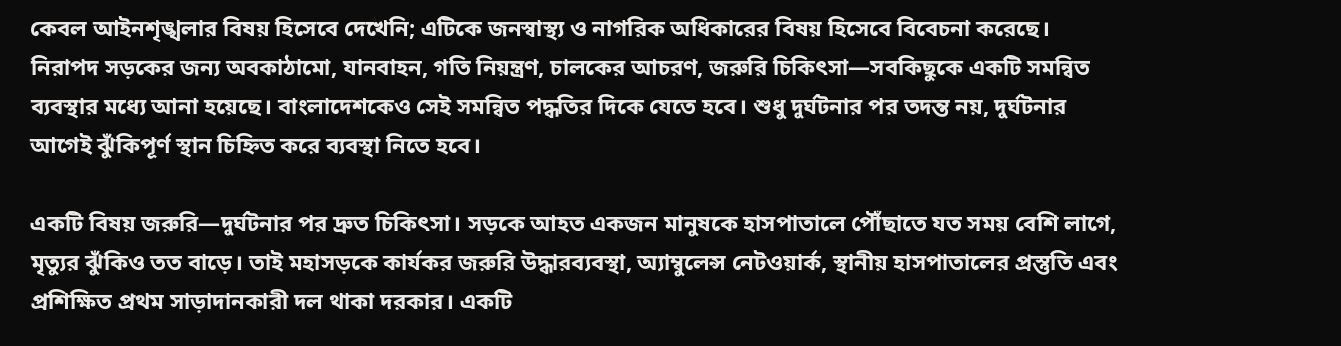কেবল আইনশৃঙ্খলার বিষয় হিসেবে দেখেনি; এটিকে জনস্বাস্থ্য ও নাগরিক অধিকারের বিষয় হিসেবে বিবেচনা করেছে। নিরাপদ সড়কের জন্য অবকাঠামো, যানবাহন, গতি নিয়ন্ত্রণ, চালকের আচরণ, জরুরি চিকিৎসা—সবকিছুকে একটি সমন্বিত ব্যবস্থার মধ্যে আনা হয়েছে। বাংলাদেশকেও সেই সমন্বিত পদ্ধতির দিকে যেতে হবে। শুধু দুর্ঘটনার পর তদন্ত নয়, দুর্ঘটনার আগেই ঝুঁকিপূর্ণ স্থান চিহ্নিত করে ব্যবস্থা নিতে হবে।

একটি বিষয় জরুরি—দুর্ঘটনার পর দ্রুত চিকিৎসা। সড়কে আহত একজন মানুষকে হাসপাতালে পৌঁছাতে যত সময় বেশি লাগে, মৃত্যুর ঝুঁকিও তত বাড়ে। তাই মহাসড়কে কার্যকর জরুরি উদ্ধারব্যবস্থা, অ্যাম্বুলেন্স নেটওয়ার্ক, স্থানীয় হাসপাতালের প্রস্তুতি এবং প্রশিক্ষিত প্রথম সাড়াদানকারী দল থাকা দরকার। একটি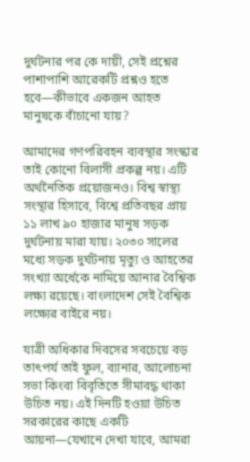দুর্ঘটনার পর কে দায়ী, সেই প্রশ্নের পাশাপাশি আরেকটি প্রশ্নও হতে হবে—কীভাবে একজন আহত মানুষকে বাঁচানো যায়?

আমাদের গণপরিবহন ব্যবস্থার সংস্কার তাই কোনো বিলাসী প্রকল্প নয়। এটি অর্থনৈতিক প্রয়োজনও। বিশ্ব স্বাস্থ্য সংস্থার হিসাবে, বিশ্বে প্রতিবছর প্রায় ১১ লাখ ৯০ হাজার মানুষ সড়ক দুর্ঘটনায় মারা যায়। ২০৩০ সালের মধ্যে সড়ক দুর্ঘটনায় মৃত্যু ও আহতের সংখ্যা অর্ধেকে নামিয়ে আনার বৈশ্বিক লক্ষ্য রয়েছে। বাংলাদেশ সেই বৈশ্বিক লক্ষ্যের বাইরে নয়।

যাত্রী অধিকার দিবসের সবচেয়ে বড় তাৎপর্য তাই ফুল, ব্যানার, আলোচনা সভা কিংবা বিবৃতিতে সীমাবদ্ধ থাকা উচিত নয়। এই দিনটি হওয়া উচিত সরকারের কাছে একটি আয়না—যেখানে দেখা যাবে, আমরা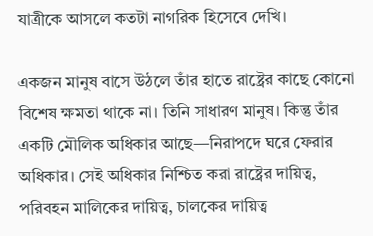যাত্রীকে আসলে কতটা নাগরিক হিসেবে দেখি।

একজন মানুষ বাসে উঠলে তাঁর হাতে রাষ্ট্রের কাছে কোনো বিশেষ ক্ষমতা থাকে না। তিনি সাধারণ মানুষ। কিন্তু তাঁর একটি মৌলিক অধিকার আছে—নিরাপদে ঘরে ফেরার অধিকার। সেই অধিকার নিশ্চিত করা রাষ্ট্রের দায়িত্ব, পরিবহন মালিকের দায়িত্ব, চালকের দায়িত্ব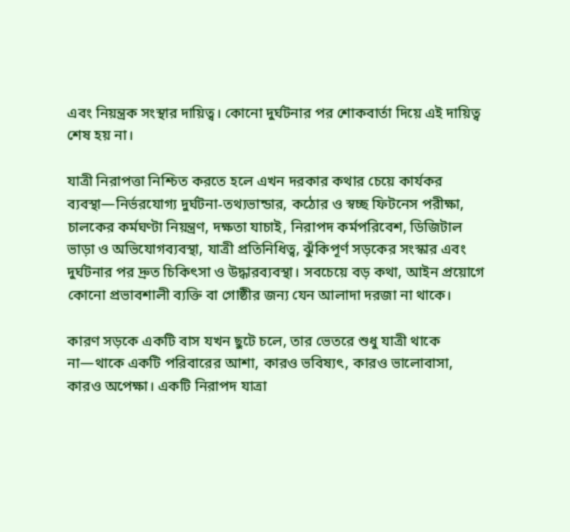এবং নিয়ন্ত্রক সংস্থার দায়িত্ব। কোনো দুর্ঘটনার পর শোকবার্তা দিয়ে এই দায়িত্ব শেষ হয় না।

যাত্রী নিরাপত্তা নিশ্চিত করতে হলে এখন দরকার কথার চেয়ে কার্যকর ব্যবস্থা—নির্ভরযোগ্য দুর্ঘটনা-তথ্যভান্ডার, কঠোর ও স্বচ্ছ ফিটনেস পরীক্ষা, চালকের কর্মঘণ্টা নিয়ন্ত্রণ, দক্ষতা যাচাই, নিরাপদ কর্মপরিবেশ, ডিজিটাল ভাড়া ও অভিযোগব্যবস্থা, যাত্রী প্রতিনিধিত্ব, ঝুঁকিপূর্ণ সড়কের সংস্কার এবং দুর্ঘটনার পর দ্রুত চিকিৎসা ও উদ্ধারব্যবস্থা। সবচেয়ে বড় কথা, আইন প্রয়োগে কোনো প্রভাবশালী ব্যক্তি বা গোষ্ঠীর জন্য যেন আলাদা দরজা না থাকে।

কারণ সড়কে একটি বাস যখন ছুটে চলে, তার ভেতরে শুধু যাত্রী থাকে না—থাকে একটি পরিবারের আশা, কারও ভবিষ্যৎ, কারও ভালোবাসা, কারও অপেক্ষা। একটি নিরাপদ যাত্রা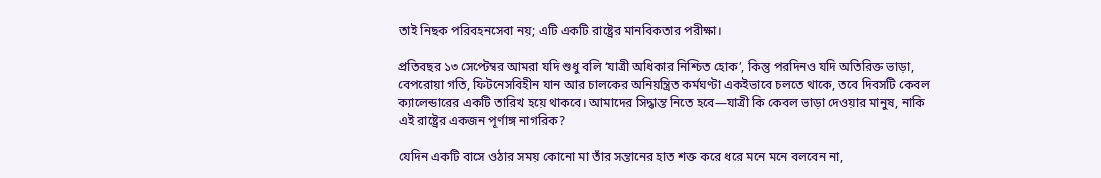তাই নিছক পরিবহনসেবা নয়; এটি একটি রাষ্ট্রের মানবিকতার পরীক্ষা।

প্রতিবছর ১৩ সেপ্টেম্বর আমরা যদি শুধু বলি ‘যাত্রী অধিকার নিশ্চিত হোক’, কিন্তু পরদিনও যদি অতিরিক্ত ভাড়া, বেপরোয়া গতি, ফিটনেসবিহীন যান আর চালকের অনিয়ন্ত্রিত কর্মঘণ্টা একইভাবে চলতে থাকে, তবে দিবসটি কেবল ক্যালেন্ডারের একটি তারিখ হয়ে থাকবে। আমাদের সিদ্ধান্ত নিতে হবে—যাত্রী কি কেবল ভাড়া দেওয়ার মানুষ, নাকি এই রাষ্ট্রের একজন পূর্ণাঙ্গ নাগরিক?

যেদিন একটি বাসে ওঠার সময় কোনো মা তাঁর সন্তানের হাত শক্ত করে ধরে মনে মনে বলবেন না,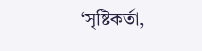‘সৃষ্টিকর্তা,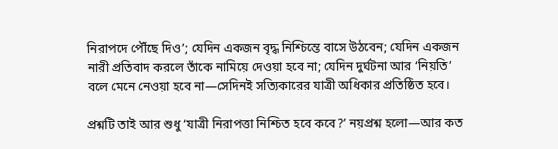নিরাপদে পৌঁছে দিও’; যেদিন একজন বৃদ্ধ নিশ্চিন্তে বাসে উঠবেন; যেদিন একজন নারী প্রতিবাদ করলে তাঁকে নামিয়ে দেওয়া হবে না; যেদিন দুর্ঘটনা আর ‘নিয়তি’ বলে মেনে নেওয়া হবে না—সেদিনই সত্যিকারের যাত্রী অধিকার প্রতিষ্ঠিত হবে।

প্রশ্নটি তাই আর শুধু ‘যাত্রী নিরাপত্তা নিশ্চিত হবে কবে?’ নয়প্রশ্ন হলো—আর কত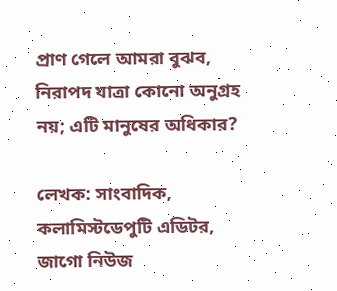প্রাণ গেলে আমরা বুঝব, নিরাপদ যাত্রা কোনো অনুগ্রহ নয়; এটি মানুষের অধিকার?

লেখক: সাংবাদিক, কলামিস্টডেপুটি এডিটর, জাগো নিউজ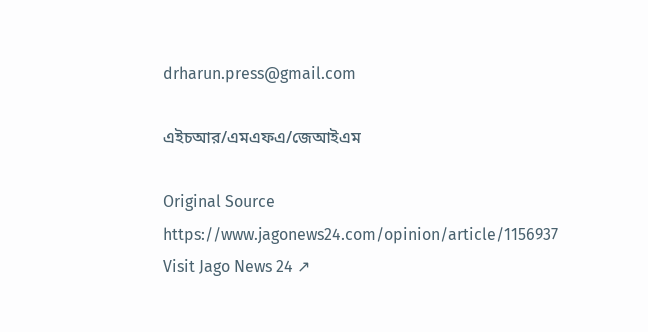drharun.press@gmail.com

এইচআর/এমএফএ/জেআইএম

Original Source
https://www.jagonews24.com/opinion/article/1156937
Visit Jago News 24 ↗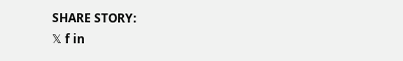SHARE STORY:
𝕏 f in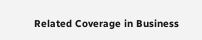Related Coverage in Business